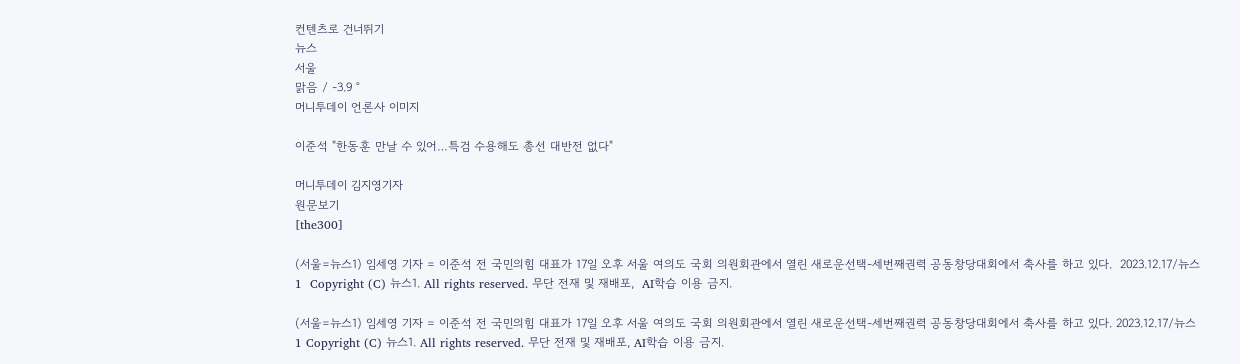컨텐츠로 건너뛰기
뉴스
서울
맑음 / -3.9 °
머니투데이 언론사 이미지

이준석 "한동훈 만날 수 있어…특검 수용해도 총선 대반전 없다"

머니투데이 김지영기자
원문보기
[the300]

(서울=뉴스1) 임세영 기자 = 이준석 전 국민의힘 대표가 17일 오후 서울 여의도 국회 의원회관에서 열린 새로운선택-세번째권력 공동창당대회에서 축사를 하고 있다.  2023.12.17/뉴스1  Copyright (C) 뉴스1. All rights reserved. 무단 전재 및 재배포,  AI학습 이용 금지.

(서울=뉴스1) 임세영 기자 = 이준석 전 국민의힘 대표가 17일 오후 서울 여의도 국회 의원회관에서 열린 새로운선택-세번째권력 공동창당대회에서 축사를 하고 있다. 2023.12.17/뉴스1 Copyright (C) 뉴스1. All rights reserved. 무단 전재 및 재배포, AI학습 이용 금지.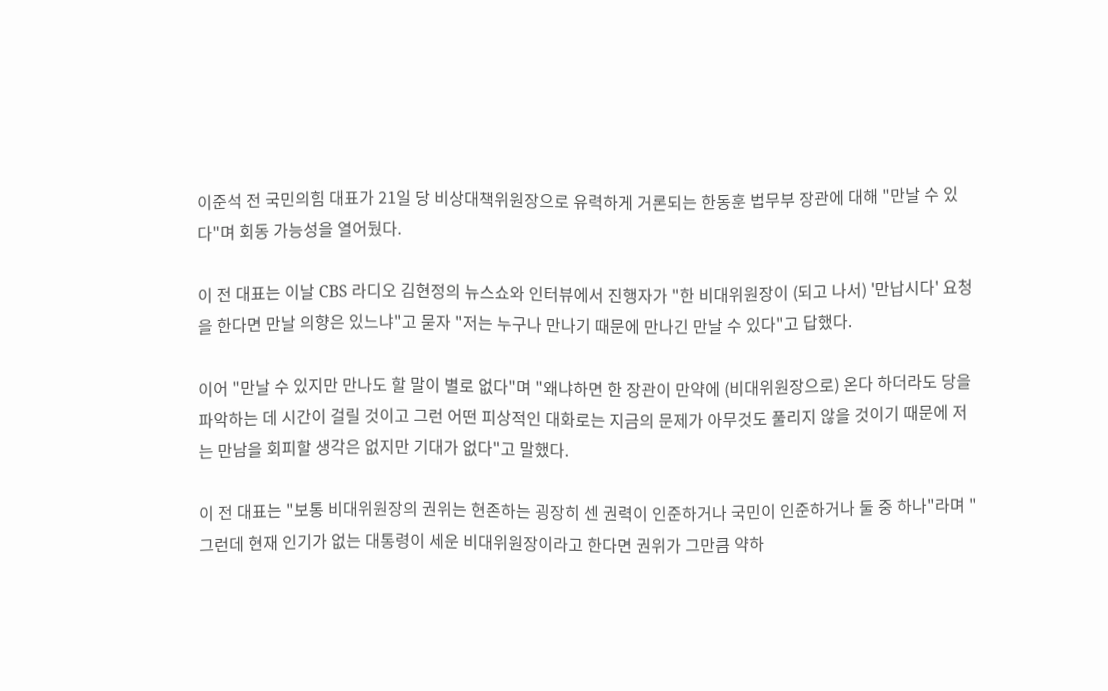이준석 전 국민의힘 대표가 21일 당 비상대책위원장으로 유력하게 거론되는 한동훈 법무부 장관에 대해 "만날 수 있다"며 회동 가능성을 열어뒀다.

이 전 대표는 이날 CBS 라디오 김현정의 뉴스쇼와 인터뷰에서 진행자가 "한 비대위원장이 (되고 나서) '만납시다' 요청을 한다면 만날 의향은 있느냐"고 묻자 "저는 누구나 만나기 때문에 만나긴 만날 수 있다"고 답했다.

이어 "만날 수 있지만 만나도 할 말이 별로 없다"며 "왜냐하면 한 장관이 만약에 (비대위원장으로) 온다 하더라도 당을 파악하는 데 시간이 걸릴 것이고 그런 어떤 피상적인 대화로는 지금의 문제가 아무것도 풀리지 않을 것이기 때문에 저는 만남을 회피할 생각은 없지만 기대가 없다"고 말했다.

이 전 대표는 "보통 비대위원장의 권위는 현존하는 굉장히 센 권력이 인준하거나 국민이 인준하거나 둘 중 하나"라며 "그런데 현재 인기가 없는 대통령이 세운 비대위원장이라고 한다면 권위가 그만큼 약하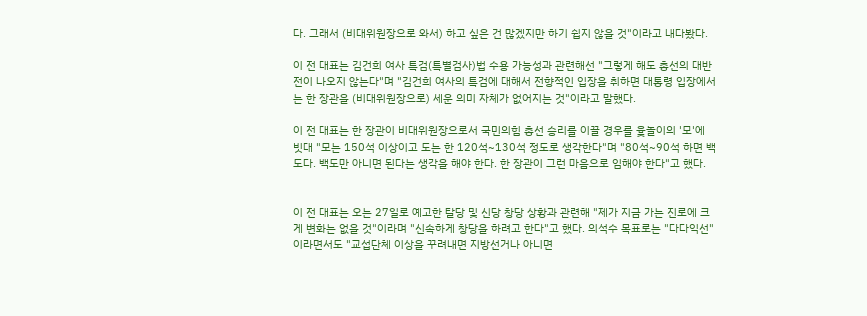다. 그래서 (비대위원장으로 와서) 하고 싶은 건 많겠지만 하기 쉽지 않을 것"이라고 내다봤다.

이 전 대표는 김건희 여사 특검(특별검사)법 수용 가능성과 관련해선 "그렇게 해도 총선의 대반전이 나오지 않는다"며 "김건희 여사의 특검에 대해서 전향적인 입장을 취하면 대통령 입장에서는 한 장관을 (비대위원장으로) 세운 의미 자체가 없어지는 것"이라고 말했다.

이 전 대표는 한 장관이 비대위원장으로서 국민의힘 총선 승리를 이끌 경우를 윷놀이의 '모'에 빗대 "모는 150석 이상이고 도는 한 120석~130석 정도로 생각한다"며 "80석~90석 하면 백도다. 백도만 아니면 된다는 생각을 해야 한다. 한 장관이 그런 마음으로 임해야 한다"고 했다.


이 전 대표는 오는 27일로 예고한 탈당 및 신당 창당 상황과 관련해 "제가 지금 가는 진로에 크게 변화는 없을 것"이라며 "신속하게 창당을 하려고 한다"고 했다. 의석수 목표로는 "다다익선"이라면서도 "교섭단체 이상을 꾸려내면 지방선거나 아니면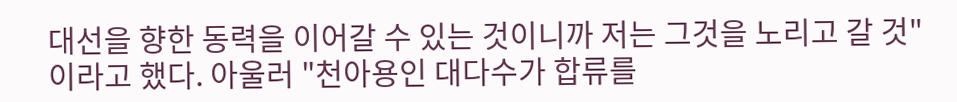대선을 향한 동력을 이어갈 수 있는 것이니까 저는 그것을 노리고 갈 것"이라고 했다. 아울러 "천아용인 대다수가 합류를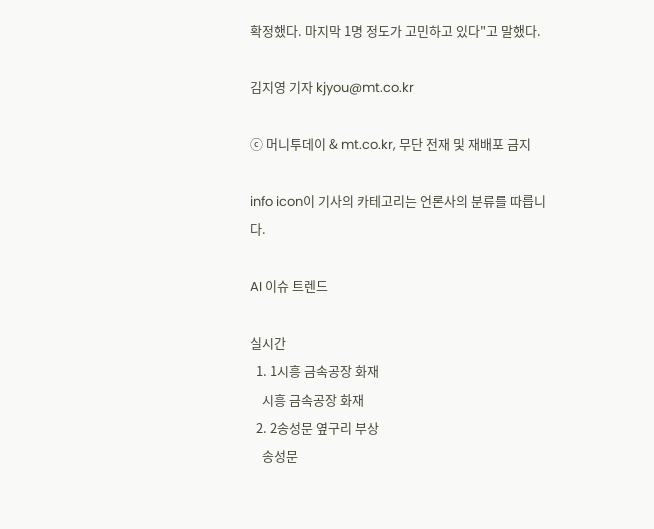확정했다. 마지막 1명 정도가 고민하고 있다"고 말했다.

김지영 기자 kjyou@mt.co.kr

ⓒ 머니투데이 & mt.co.kr, 무단 전재 및 재배포 금지

info icon이 기사의 카테고리는 언론사의 분류를 따릅니다.

AI 이슈 트렌드

실시간
  1. 1시흥 금속공장 화재
    시흥 금속공장 화재
  2. 2송성문 옆구리 부상
    송성문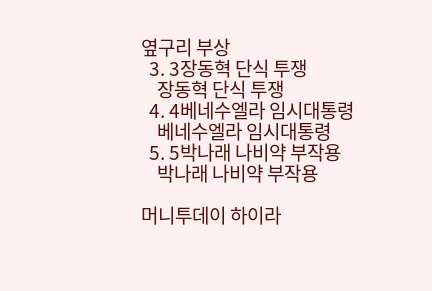옆구리 부상
  3. 3장동혁 단식 투쟁
    장동혁 단식 투쟁
  4. 4베네수엘라 임시대통령
    베네수엘라 임시대통령
  5. 5박나래 나비약 부작용
    박나래 나비약 부작용

머니투데이 하이라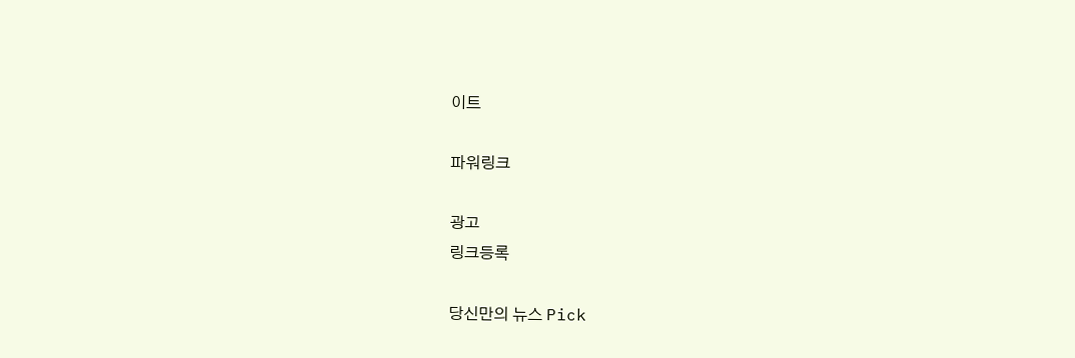이트

파워링크

광고
링크등록

당신만의 뉴스 Pick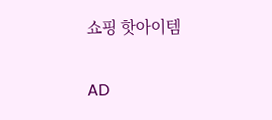쇼핑 핫아이템

AD